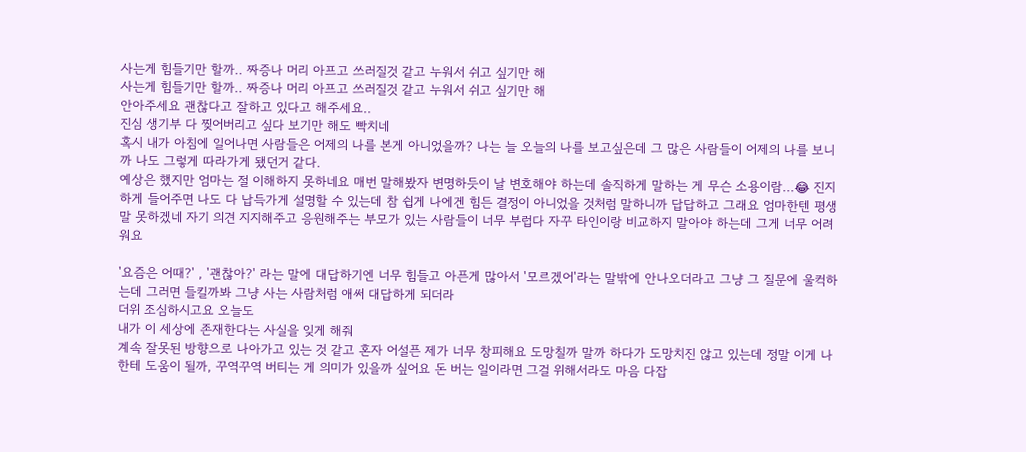사는게 힘들기만 할까.. 짜증나 머리 아프고 쓰러질것 같고 누워서 쉬고 싶기만 해
사는게 힘들기만 할까.. 짜증나 머리 아프고 쓰러질것 같고 누워서 쉬고 싶기만 해
안아주세요 괜찮다고 잘하고 있다고 해주세요..
진심 생기부 다 찢어버리고 싶다 보기만 해도 빡치네
혹시 내가 아침에 일어나면 사람들은 어제의 나를 본게 아니었을까? 나는 늘 오늘의 나를 보고싶은데 그 많은 사람들이 어제의 나를 보니까 나도 그렇게 따라가게 됐던거 같다.
예상은 했지만 엄마는 절 이해하지 못하네요 매번 말해봤자 변명하듯이 날 변호해야 하는데 솔직하게 말하는 게 무슨 소용이람...😂 진지하게 들어주면 나도 다 납득가게 설명할 수 있는데 참 쉽게 나에겐 힘든 결정이 아니었을 것처럼 말하니까 답답하고 그래요 엄마한텐 평생 말 못하겠네 자기 의견 지지해주고 응원해주는 부모가 있는 사람들이 너무 부럽다 자꾸 타인이랑 비교하지 말아야 하는데 그게 너무 어려워요

'요즘은 어때?' , '괜찮아?' 라는 말에 대답하기엔 너무 힘들고 아픈게 많아서 '모르겠어'라는 말밖에 안나오더라고 그냥 그 질문에 울컥하는데 그러면 들킬까봐 그냥 사는 사람처럼 애써 대답하게 되더라
더위 조심하시고요 오늘도
내가 이 세상에 존재한다는 사실을 잊게 해줘
계속 잘못된 방향으로 나아가고 있는 것 같고 혼자 어설픈 제가 너무 창피해요 도망칠까 말까 하다가 도망치진 않고 있는데 정말 이게 나한테 도움이 될까, 꾸역꾸역 버티는 게 의미가 있을까 싶어요 돈 버는 일이라면 그걸 위해서라도 마음 다잡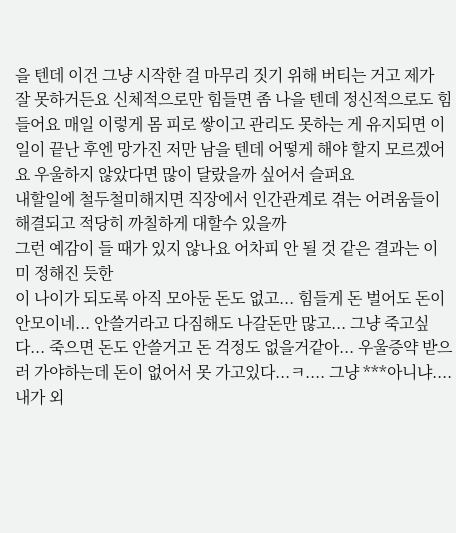을 텐데 이건 그냥 시작한 걸 마무리 짓기 위해 버티는 거고 제가 잘 못하거든요 신체적으로만 힘들면 좀 나을 텐데 정신적으로도 힘들어요 매일 이렇게 몸 피로 쌓이고 관리도 못하는 게 유지되면 이 일이 끝난 후엔 망가진 저만 남을 텐데 어떻게 해야 할지 모르겠어요 우울하지 않았다면 많이 달랐을까 싶어서 슬퍼요
내할일에 철두철미해지면 직장에서 인간관계로 겪는 어려움들이 해결되고 적당히 까칠하게 대할수 있을까
그런 예감이 들 때가 있지 않나요 어차피 안 될 것 같은 결과는 이미 정해진 듯한
이 나이가 되도록 아직 모아둔 돈도 없고... 힘들게 돈 벌어도 돈이 안모이네... 안쓸거라고 다짐해도 나갈돈만 많고... 그냥 죽고싶다... 죽으면 돈도 안쓸거고 돈 걱정도 없을거같아... 우울증약 받으러 가야하는데 돈이 없어서 못 가고있다...ㅋ.... 그냥 ***아니냐....
내가 외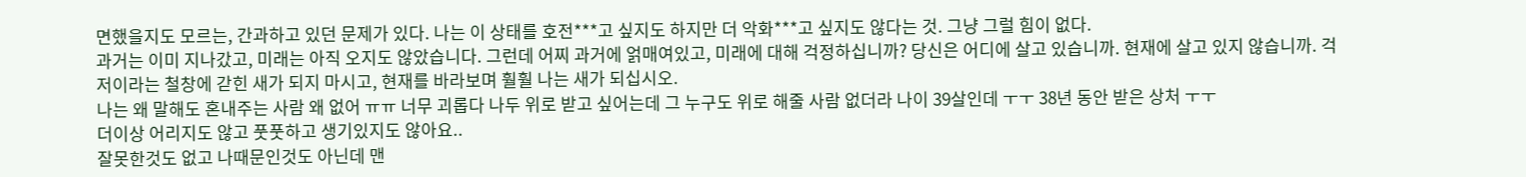면했을지도 모르는, 간과하고 있던 문제가 있다. 나는 이 상태를 호전***고 싶지도 하지만 더 악화***고 싶지도 않다는 것. 그냥 그럴 힘이 없다.
과거는 이미 지나갔고, 미래는 아직 오지도 않았습니다. 그런데 어찌 과거에 얽매여있고, 미래에 대해 걱정하십니까? 당신은 어디에 살고 있습니까. 현재에 살고 있지 않습니까. 걱저이라는 철창에 갇힌 새가 되지 마시고, 현재를 바라보며 훨훨 나는 새가 되십시오.
나는 왜 말해도 혼내주는 사람 왜 없어 ㅠㅠ 너무 괴롭다 나두 위로 받고 싶어는데 그 누구도 위로 해줄 사람 없더라 나이 39살인데 ㅜㅜ 38년 동안 받은 상처 ㅜㅜ
더이상 어리지도 않고 풋풋하고 생기있지도 않아요..
잘못한것도 없고 나때문인것도 아닌데 맨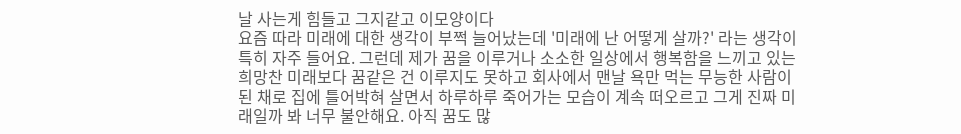날 사는게 힘들고 그지같고 이모양이다
요즘 따라 미래에 대한 생각이 부쩍 늘어났는데 '미래에 난 어떻게 살까?' 라는 생각이 특히 자주 들어요. 그런데 제가 꿈을 이루거나 소소한 일상에서 행복함을 느끼고 있는 희망찬 미래보다 꿈같은 건 이루지도 못하고 회사에서 맨날 욕만 먹는 무능한 사람이 된 채로 집에 틀어박혀 살면서 하루하루 죽어가는 모습이 계속 떠오르고 그게 진짜 미래일까 봐 너무 불안해요. 아직 꿈도 많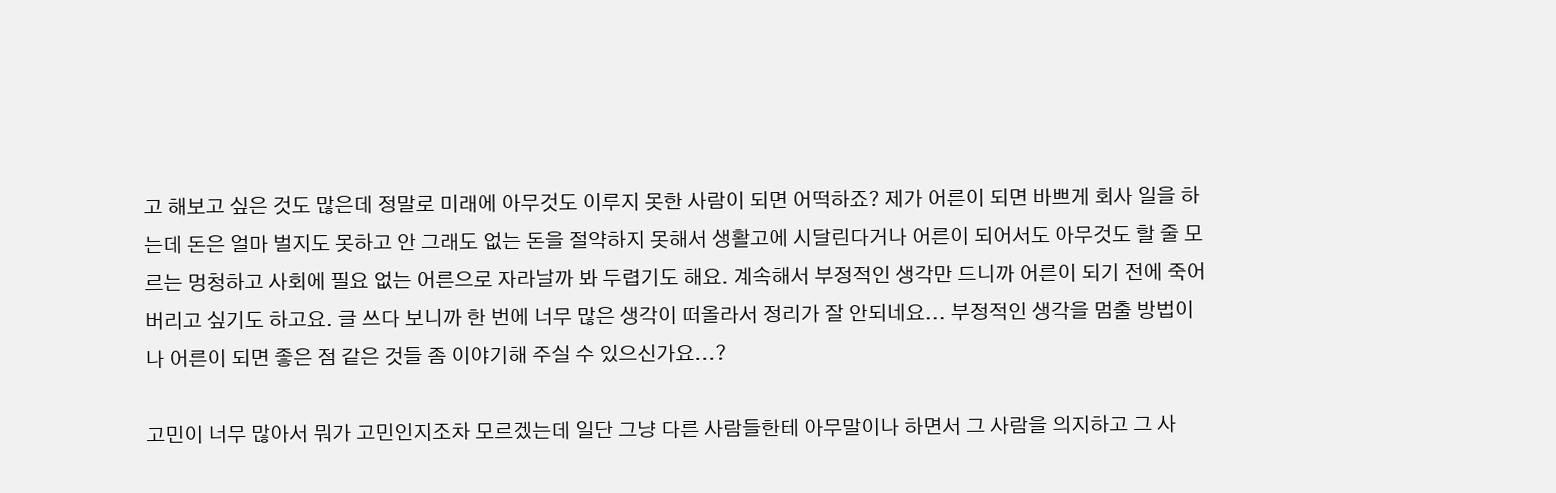고 해보고 싶은 것도 많은데 정말로 미래에 아무것도 이루지 못한 사람이 되면 어떡하죠? 제가 어른이 되면 바쁘게 회사 일을 하는데 돈은 얼마 벌지도 못하고 안 그래도 없는 돈을 절약하지 못해서 생활고에 시달린다거나 어른이 되어서도 아무것도 할 줄 모르는 멍청하고 사회에 필요 없는 어른으로 자라날까 봐 두렵기도 해요. 계속해서 부정적인 생각만 드니까 어른이 되기 전에 죽어버리고 싶기도 하고요. 글 쓰다 보니까 한 번에 너무 많은 생각이 떠올라서 정리가 잘 안되네요... 부정적인 생각을 멈출 방법이나 어른이 되면 좋은 점 같은 것들 좀 이야기해 주실 수 있으신가요...?

고민이 너무 많아서 뭐가 고민인지조차 모르겠는데 일단 그냥 다른 사람들한테 아무말이나 하면서 그 사람을 의지하고 그 사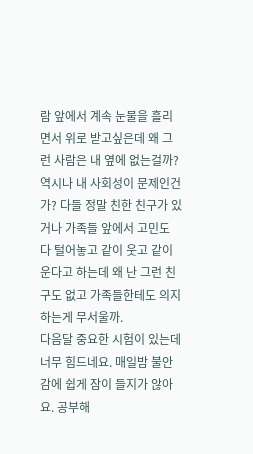람 앞에서 계속 눈물을 흘리면서 위로 받고싶은데 왜 그런 사람은 내 옆에 없는걸까? 역시나 내 사회성이 문제인건가? 다들 정말 친한 친구가 있거나 가족들 앞에서 고민도 다 털어놓고 같이 웃고 같이 운다고 하는데 왜 난 그런 친구도 없고 가족들한테도 의지하는게 무서울까.
다음달 중요한 시험이 있는데 너무 힘드네요. 매일밤 불안감에 쉽게 잠이 들지가 않아요. 공부해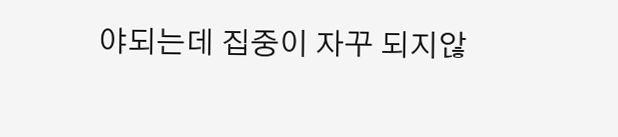야되는데 집중이 자꾸 되지않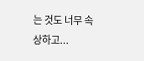는 것도 너무 속상하고...